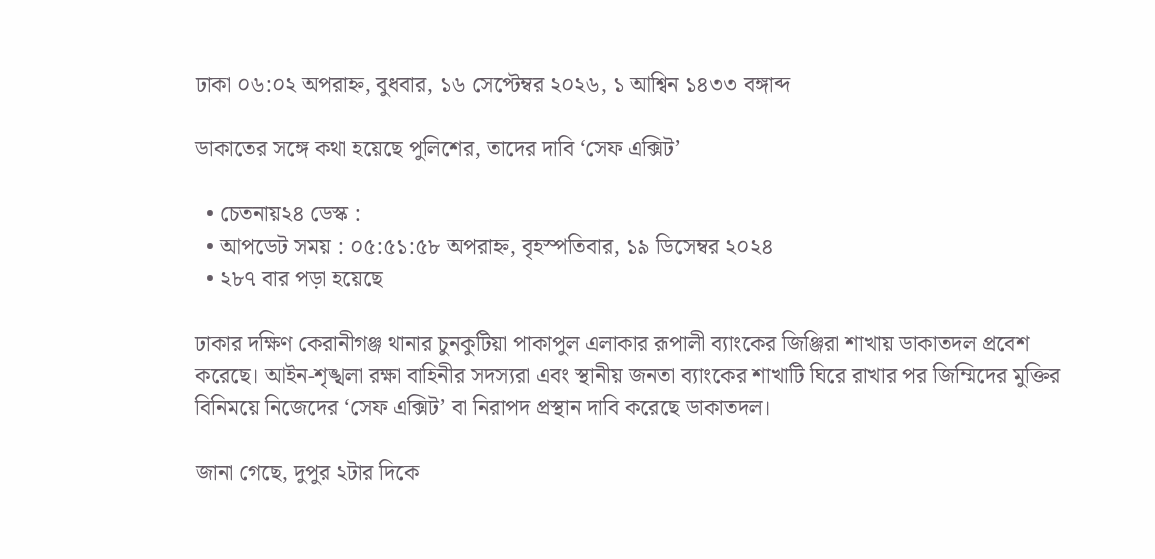ঢাকা ০৬:০২ অপরাহ্ন, বুধবার, ১৬ সেপ্টেম্বর ২০২৬, ১ আশ্বিন ১৪৩৩ বঙ্গাব্দ

ডাকাতের সঙ্গে কথা হয়েছে পুলিশের, তাদের দাবি ‘সেফ এক্সিট’

  • চেতনায়২৪ ডেস্ক :
  • আপডেট সময় : ০৫:৫১:৫৮ অপরাহ্ন, বৃহস্পতিবার, ১৯ ডিসেম্বর ২০২৪
  • ২৮৭ বার পড়া হয়েছে

ঢাকার দক্ষিণ কেরানীগঞ্জ থানার চুনকুটিয়া পাকাপুল এলাকার রূপালী ব্যাংকের জিঞ্জিরা শাখায় ডাকাতদল প্রবেশ করেছে। আইন-শৃঙ্খলা রক্ষা বাহিনীর সদস্যরা এবং স্থানীয় জনতা ব্যাংকের শাখাটি ঘিরে রাখার পর জিম্মিদের মুক্তির বিনিময়ে নিজেদের ‘সেফ এক্সিট’ বা নিরাপদ প্রস্থান দাবি করেছে ডাকাতদল।

জানা গেছে, দুপুর ২টার দিকে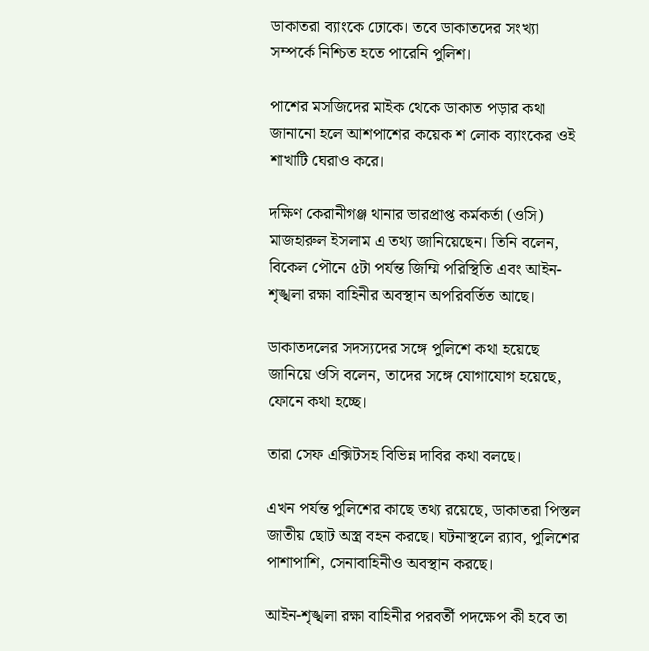ডাকাতরা ব্যাংকে ঢোকে। তবে ডাকাতদের সংখ্যা সম্পর্কে নিশ্চিত হতে পারেনি পুলিশ।

পাশের মসজিদের মাইক থেকে ডাকাত পড়ার কথা জানানো হলে আশপাশের কয়েক শ লোক ব্যাংকের ওই শাখাটি ঘেরাও করে।

দক্ষিণ কেরানীগঞ্জ থানার ভারপ্রাপ্ত কর্মকর্তা (ওসি) মাজহারুল ইসলাম এ তথ্য জানিয়েছেন। তিনি বলেন, বিকেল পৌনে ৫টা পর্যন্ত জিম্মি পরিস্থিতি এবং আইন-শৃঙ্খলা রক্ষা বাহিনীর অবস্থান অপরিবর্তিত আছে।

ডাকাতদলের সদস্যদের সঙ্গে পুলিশে কথা হয়েছে জানিয়ে ওসি বলেন, তাদের সঙ্গে যোগাযোগ হয়েছে, ফোনে কথা হচ্ছে।

তারা সেফ এক্সিটসহ বিভিন্ন দাবির কথা বলছে।

এখন পর্যন্ত পুলিশের কাছে তথ্য রয়েছে, ডাকাতরা পিস্তল জাতীয় ছোট অস্ত্র বহন করছে। ঘটনাস্থলে র‍্যাব, পুলিশের পাশাপাশি, সেনাবাহিনীও অবস্থান করছে।

আইন-শৃঙ্খলা রক্ষা বাহিনীর পরবর্তী পদক্ষেপ কী হবে তা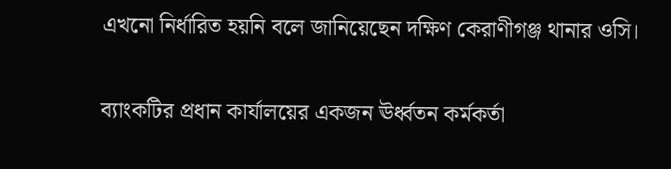এখনো নির্ধারিত হয়নি বলে জানিয়েছেন দক্ষিণ কেরাণীগঞ্জ থানার ওসি।

ব্যাংকটির প্রধান কার্যালয়ের একজন ঊর্ধ্বতন কর্মকর্তা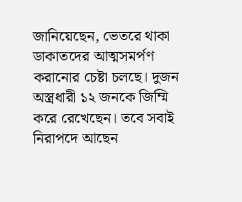জানিয়েছেন, ভেতরে থাকা ডাকাতদের আত্মসমর্পণ করানোর চেষ্টা চলছে। দুজন অস্ত্রধারী ১২ জনকে জিম্মি করে রেখেছেন। তবে সবাই নিরাপদে আছেন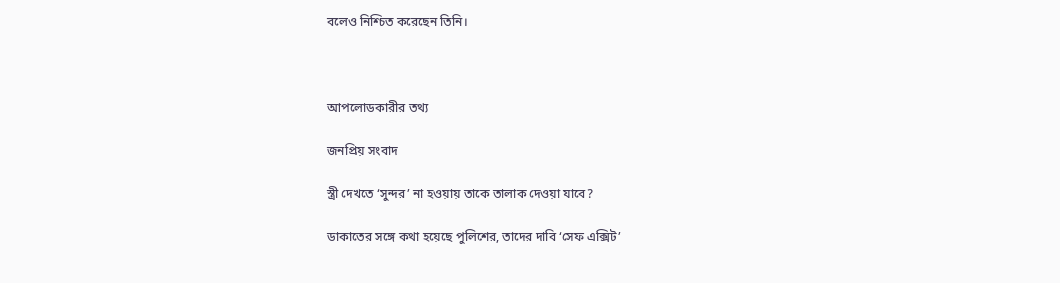বলেও নিশ্চিত করেছেন তিনি।



আপলোডকারীর তথ্য

জনপ্রিয় সংবাদ

স্ত্রী দেখতে ‘সুন্দর’ না হওয়ায় তাকে তালাক দেওয়া যাবে?

ডাকাতের সঙ্গে কথা হয়েছে পুলিশের, তাদের দাবি ‘সেফ এক্সিট’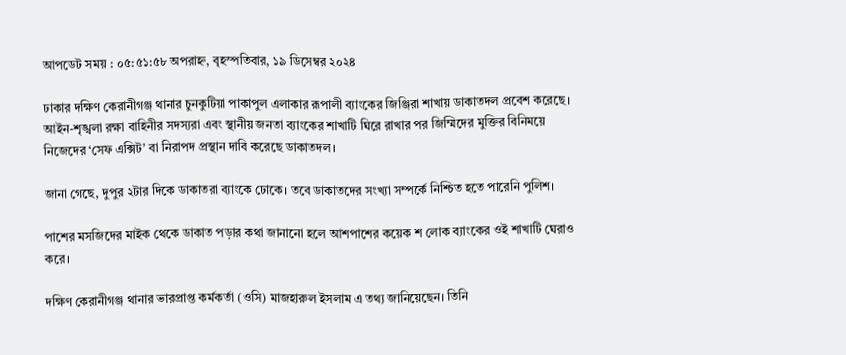আপডেট সময় : ০৫:৫১:৫৮ অপরাহ্ন, বৃহস্পতিবার, ১৯ ডিসেম্বর ২০২৪

ঢাকার দক্ষিণ কেরানীগঞ্জ থানার চুনকুটিয়া পাকাপুল এলাকার রূপালী ব্যাংকের জিঞ্জিরা শাখায় ডাকাতদল প্রবেশ করেছে। আইন-শৃঙ্খলা রক্ষা বাহিনীর সদস্যরা এবং স্থানীয় জনতা ব্যাংকের শাখাটি ঘিরে রাখার পর জিম্মিদের মুক্তির বিনিময়ে নিজেদের ‘সেফ এক্সিট’ বা নিরাপদ প্রস্থান দাবি করেছে ডাকাতদল।

জানা গেছে, দুপুর ২টার দিকে ডাকাতরা ব্যাংকে ঢোকে। তবে ডাকাতদের সংখ্যা সম্পর্কে নিশ্চিত হতে পারেনি পুলিশ।

পাশের মসজিদের মাইক থেকে ডাকাত পড়ার কথা জানানো হলে আশপাশের কয়েক শ লোক ব্যাংকের ওই শাখাটি ঘেরাও করে।

দক্ষিণ কেরানীগঞ্জ থানার ভারপ্রাপ্ত কর্মকর্তা (ওসি) মাজহারুল ইসলাম এ তথ্য জানিয়েছেন। তিনি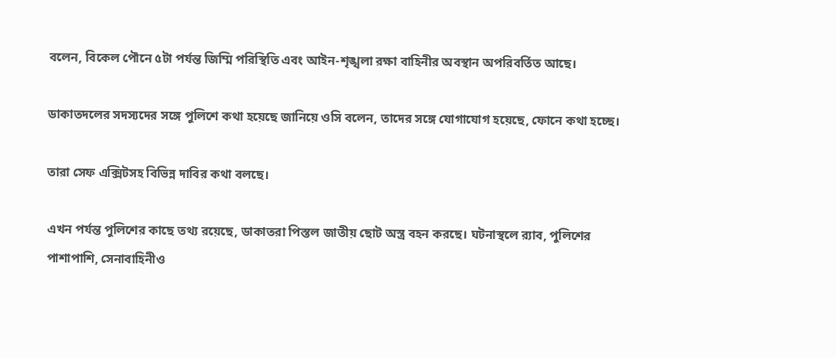বলেন, বিকেল পৌনে ৫টা পর্যন্ত জিম্মি পরিস্থিতি এবং আইন-শৃঙ্খলা রক্ষা বাহিনীর অবস্থান অপরিবর্তিত আছে।

ডাকাতদলের সদস্যদের সঙ্গে পুলিশে কথা হয়েছে জানিয়ে ওসি বলেন, তাদের সঙ্গে যোগাযোগ হয়েছে, ফোনে কথা হচ্ছে।

তারা সেফ এক্সিটসহ বিভিন্ন দাবির কথা বলছে।

এখন পর্যন্ত পুলিশের কাছে তথ্য রয়েছে, ডাকাতরা পিস্তল জাতীয় ছোট অস্ত্র বহন করছে। ঘটনাস্থলে র‍্যাব, পুলিশের পাশাপাশি, সেনাবাহিনীও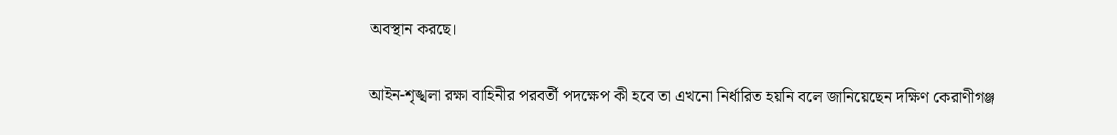অবস্থান করছে।

আইন-শৃঙ্খলা রক্ষা বাহিনীর পরবর্তী পদক্ষেপ কী হবে তা এখনো নির্ধারিত হয়নি বলে জানিয়েছেন দক্ষিণ কেরাণীগঞ্জ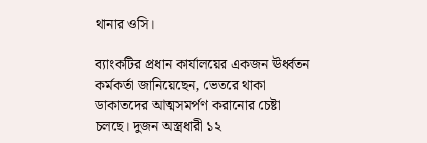থানার ওসি।

ব্যাংকটির প্রধান কার্যালয়ের একজন ঊর্ধ্বতন কর্মকর্তা জানিয়েছেন, ভেতরে থাকা ডাকাতদের আত্মসমর্পণ করানোর চেষ্টা চলছে। দুজন অস্ত্রধারী ১২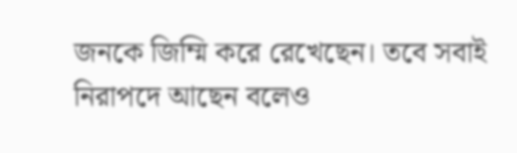জনকে জিম্মি করে রেখেছেন। তবে সবাই নিরাপদে আছেন বলেও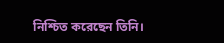নিশ্চিত করেছেন তিনি।